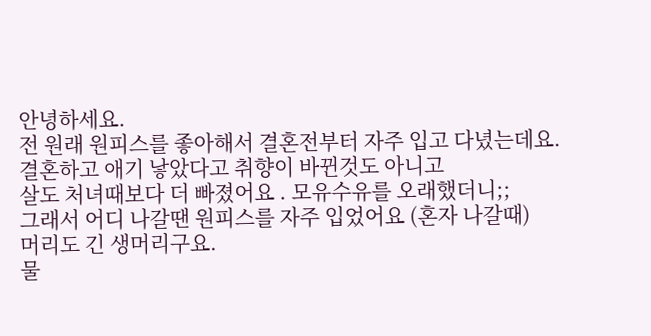안녕하세요.
전 원래 원피스를 좋아해서 결혼전부터 자주 입고 다녔는데요.
결혼하고 애기 낳았다고 취향이 바뀐것도 아니고
살도 처녀때보다 더 빠졌어요 . 모유수유를 오래했더니;;
그래서 어디 나갈땐 원피스를 자주 입었어요 (혼자 나갈때)
머리도 긴 생머리구요.
물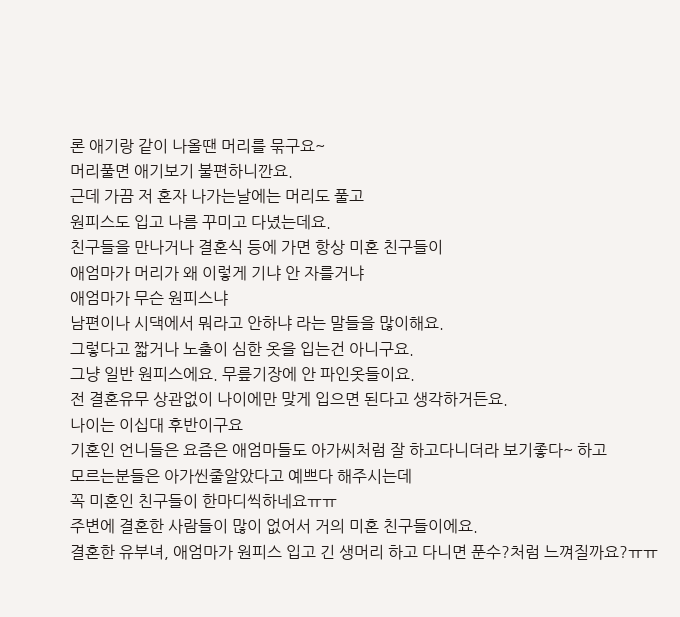론 애기랑 같이 나올땐 머리를 묶구요~
머리풀면 애기보기 불편하니깐요.
근데 가끔 저 혼자 나가는날에는 머리도 풀고
원피스도 입고 나름 꾸미고 다녔는데요.
친구들을 만나거나 결혼식 등에 가면 항상 미혼 친구들이
애엄마가 머리가 왜 이렇게 기냐 안 자를거냐
애엄마가 무슨 원피스냐
남편이나 시댁에서 뭐라고 안하냐 라는 말들을 많이해요.
그렇다고 짧거나 노출이 심한 옷을 입는건 아니구요.
그냥 일반 원피스에요. 무릎기장에 안 파인옷들이요.
전 결혼유무 상관없이 나이에만 맞게 입으면 된다고 생각하거든요.
나이는 이십대 후반이구요
기혼인 언니들은 요즘은 애엄마들도 아가씨처럼 잘 하고다니더라 보기좋다~ 하고
모르는분들은 아가씬줄알았다고 예쁘다 해주시는데
꼭 미혼인 친구들이 한마디씩하네요ㅠㅠ
주변에 결혼한 사람들이 많이 없어서 거의 미혼 친구들이에요.
결혼한 유부녀, 애엄마가 원피스 입고 긴 생머리 하고 다니면 푼수?처럼 느껴질까요?ㅠㅠ